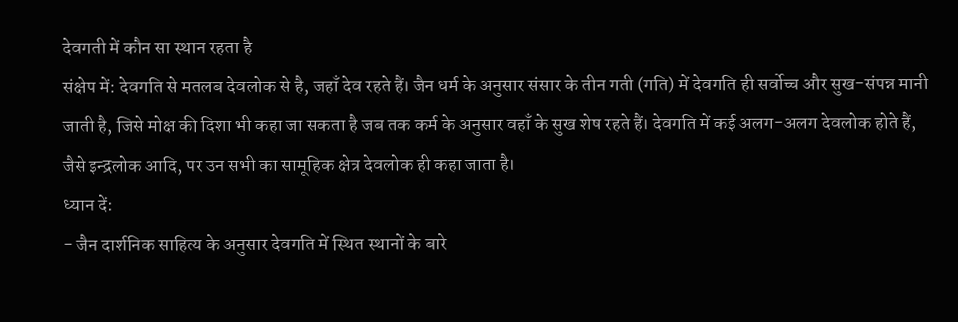देवगती में कौन सा स्थान रहता है
संक्षेप में: देवगति से मतलब देवलोक से है, जहाँ देव रहते हैं। जैन धर्म के अनुसार संसार के तीन गती (गति) में देवगति ही सर्वोच्च और सुख-संपन्न मानी जाती है, जिसे मोक्ष की दिशा भी कहा जा सकता है जब तक कर्म के अनुसार वहाँ के सुख शेष रहते हैं। देवगति में कई अलग-अलग देवलोक होते हैं, जैसे इन्द्रलोक आदि, पर उन सभी का सामूहिक क्षेत्र देवलोक ही कहा जाता है।
ध्यान दें:
- जैन दार्शनिक साहित्य के अनुसार देवगति में स्थित स्थानों के बारे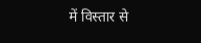में विस्तार से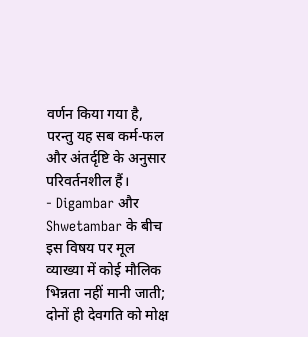वर्णन किया गया है, परन्तु यह सब कर्म-फल और अंतर्दृष्टि के अनुसार परिवर्तनशील हैं।
- Digambar और Shwetambar के बीच इस विषय पर मूल व्याख्या में कोई मौलिक भिन्नता नहीं मानी जाती; दोनों ही देवगति को मोक्ष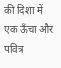की दिशा में एक ऊँचा और पवित्र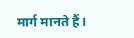मार्ग मानते हैं।